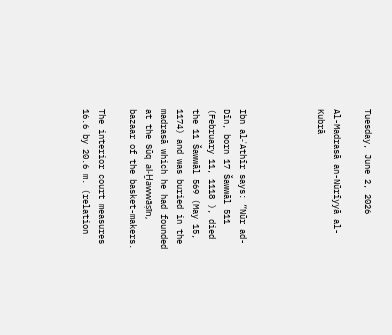Tuesday, June 2, 2026

Al-Madrasā an-Nūrīyyā al-Kubrā




Ibn al-ʾAthīr says: “Nūr ad-Dīn, born 17 Šawwāl 511 (February 11, 1118 ), died the 11 Šawwāl 569 (May 15, 1174) and was buried in the madrasā which he had founded at the Sūq al-H̱awwāṣīn, bazaar of the basket-makers.

The interior court measures 16.6 by 20.6 m. (relation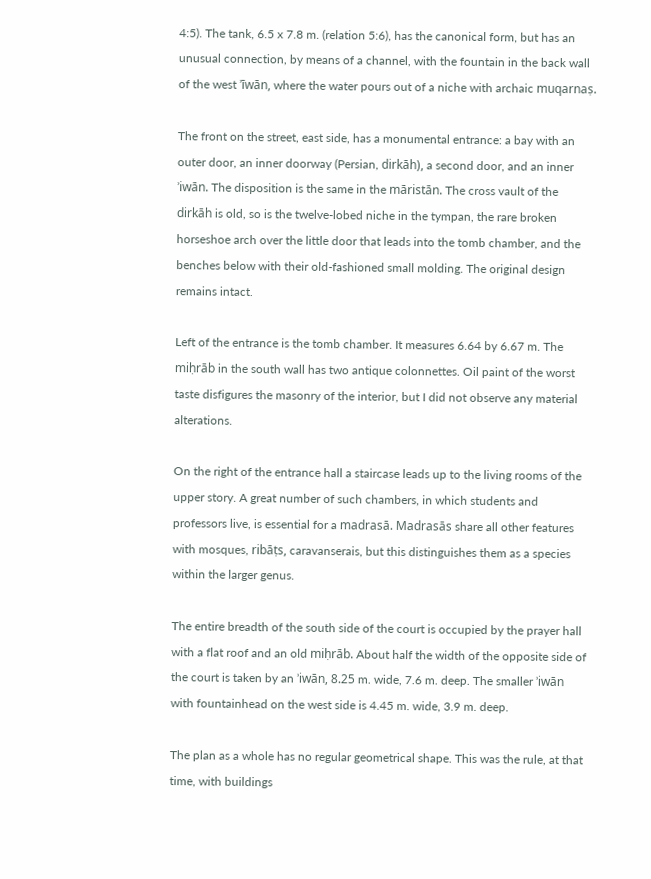4:5). The tank, 6.5 x 7.8 m. (relation 5:6), has the canonical form, but has an unusual connection, by means of a channel, with the fountain in the back wall of the west ʾīwān, where the water pours out of a niche with archaic muqarnaṣ.

The front on the street, east side, has a monumental entrance: a bay with an outer door, an inner doorway (Persian, dirkāh), a second door, and an inner ʾiwān. The disposition is the same in the māristān. The cross vault of the dirkāh is old, so is the twelve-lobed niche in the tympan, the rare broken horseshoe arch over the little door that leads into the tomb chamber, and the benches below with their old-fashioned small molding. The original design remains intact.

Left of the entrance is the tomb chamber. It measures 6.64 by 6.67 m. The miḥrāb in the south wall has two antique colonnettes. Oil paint of the worst taste disfigures the masonry of the interior, but I did not observe any material alterations.

On the right of the entrance hall a staircase leads up to the living rooms of the upper story. A great number of such chambers, in which students and professors live, is essential for a madrasā. Madrasās share all other features with mosques, ribāṭs, caravanserais, but this distinguishes them as a species within the larger genus.

The entire breadth of the south side of the court is occupied by the prayer hall with a flat roof and an old miḥrāb. About half the width of the opposite side of the court is taken by an ʾiwān, 8.25 m. wide, 7.6 m. deep. The smaller ʾiwān with fountainhead on the west side is 4.45 m. wide, 3.9 m. deep.

The plan as a whole has no regular geometrical shape. This was the rule, at that time, with buildings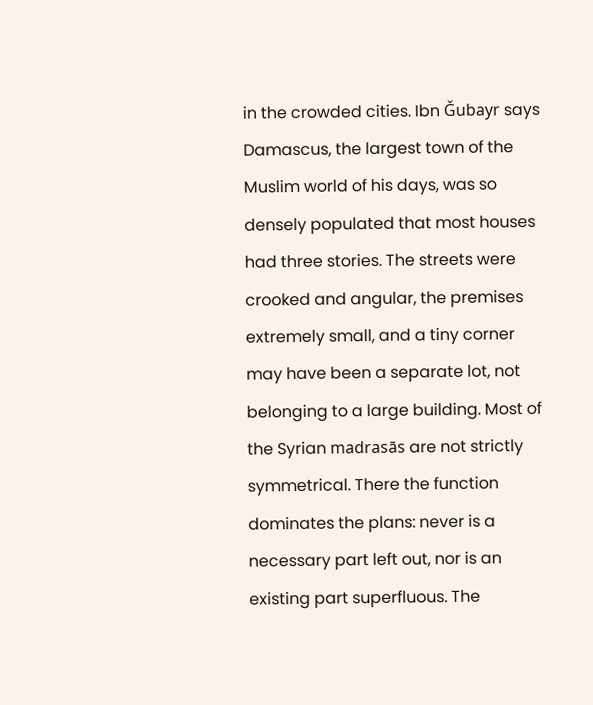in the crowded cities. Ibn Ǧubayr says Damascus, the largest town of the Muslim world of his days, was so densely populated that most houses had three stories. The streets were crooked and angular, the premises extremely small, and a tiny corner may have been a separate lot, not belonging to a large building. Most of the Syrian madrasās are not strictly symmetrical. There the function dominates the plans: never is a necessary part left out, nor is an existing part superfluous. The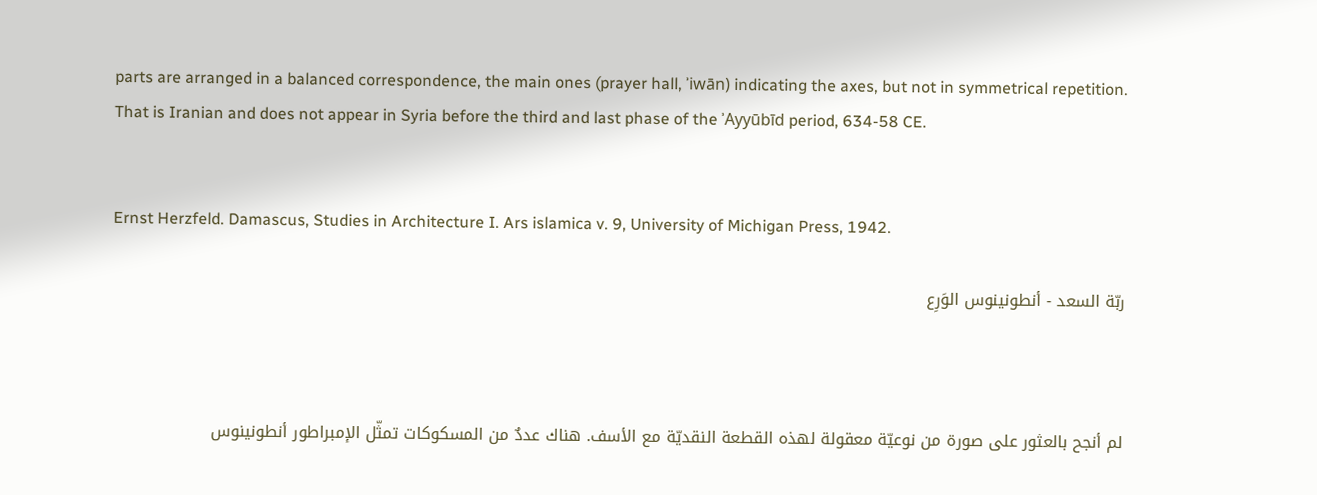parts are arranged in a balanced correspondence, the main ones (prayer hall, ʾiwān) indicating the axes, but not in symmetrical repetition. That is Iranian and does not appear in Syria before the third and last phase of the ʾAyyūbīd period, 634-58 CE.


Ernst Herzfeld. Damascus, Studies in Architecture I. Ars islamica v. 9, University of Michigan Press, 1942.

ربّة السعد - أنطونينوس الوَرِع



لم أنجح بالعثور على صورة من نوعيّة معقولة لهذه القطعة النقديّة مع الأسف. هناك عددٌ من المسكوكات تمثّل الإمبراطور أنطونينوس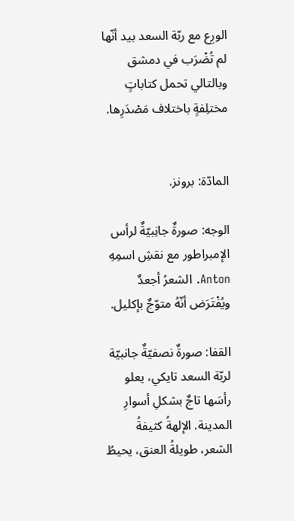الورِع مع ربّة السعد بيد أنّها لم تُضْرَب في دمشق وبالتالي تحمل كتاباتٍ مختلِفةٍ باختلاف مَصْدَرِها.


المادّة: برونز.

الوجه: صورةٌ جانِبيّةٌ لرأس الإمبراطور مع نقشِ اسمِهِ Anton. الشعرُ أجعدٌ ويُفْتَرَض أنّهُ متوّجٌ بإكليل.

القفا: صورةٌ نصفيّةٌ جانبيّة لربّة السعد تايكي، يعلو رأسَها تاجٌ بشكلِ أسوارِ المدينة. الإلهةُ كثيفةُ الشعر، طويلةُ العنق، يحيطُ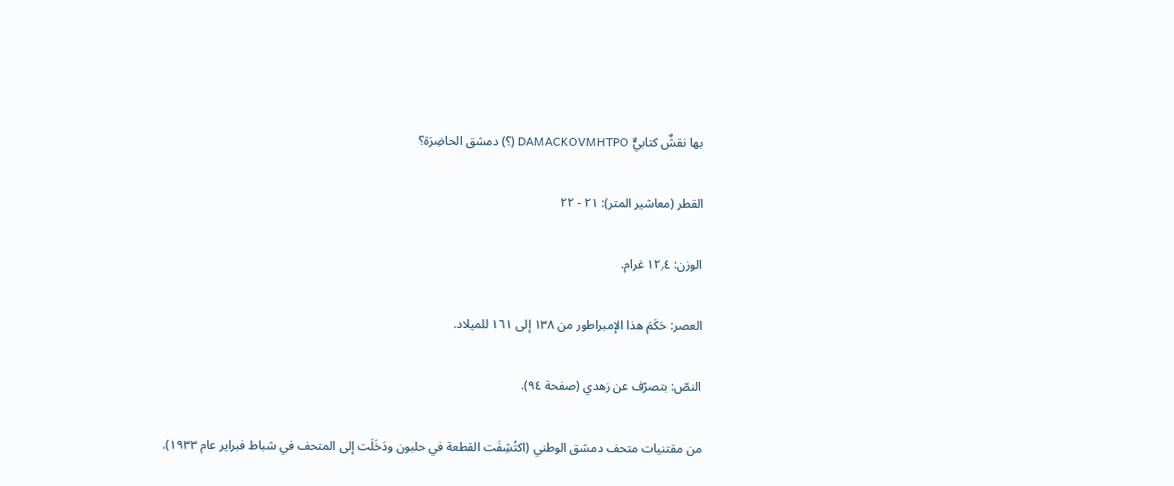بها نقشٌ كتابيٌّ DAMACKOVMHTPO (؟) دمشق الحاضِرَة؟

القطر (معاشير المتر): ٢١ - ٢٢

الوزن: ١٢٫٤ غرام.

العصر: حَكَمَ هذا الإمبراطور من ١٣٨ إلى ١٦١ للميلاد.

النصّ: بتصرّف عن زهدي (صفحة ٩٤).

من مقتنيات متحف دمشق الوطني (اكتُشِفَت القطعة في حلبون ودَخَلَت إلى المتحف في شباط فبراير عام ١٩٣٣).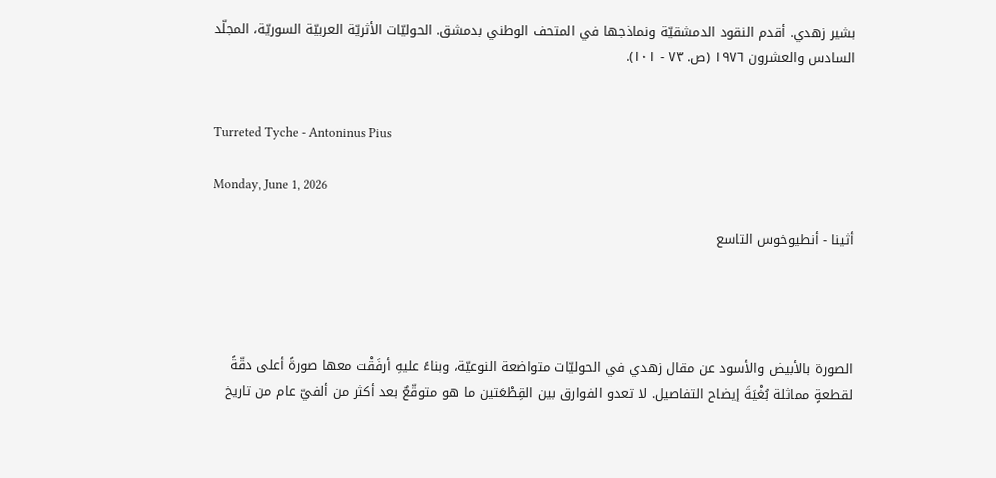بشير زهدي. أقدم النقود الدمشقيّة ونماذجها في المتحف الوطني بدمشق. الحوليّات الأثريّة العربيّة السوريّة، المجلّد السادس والعشرون ١٩٧٦ (ص. ٧٣ - ١٠١).


Turreted Tyche - Antoninus Pius

Monday, June 1, 2026

أثينا - أنطيوخوس التاسع




الصورة بالأبيض والأسود عن مقال زهدي في الحوليّات متواضعة النوعيّة، وبناءً عليهِ أرفَقْت معها صورةً أعلى دقّةً لقطعةٍ مماثلة بُغْيَةَ إيضاح التفاصيل. لا تعدو الفوارق بين القِطْعَتين ما هو متوقّعٌ بعد أكثر من ألفيّ عام من تاريخ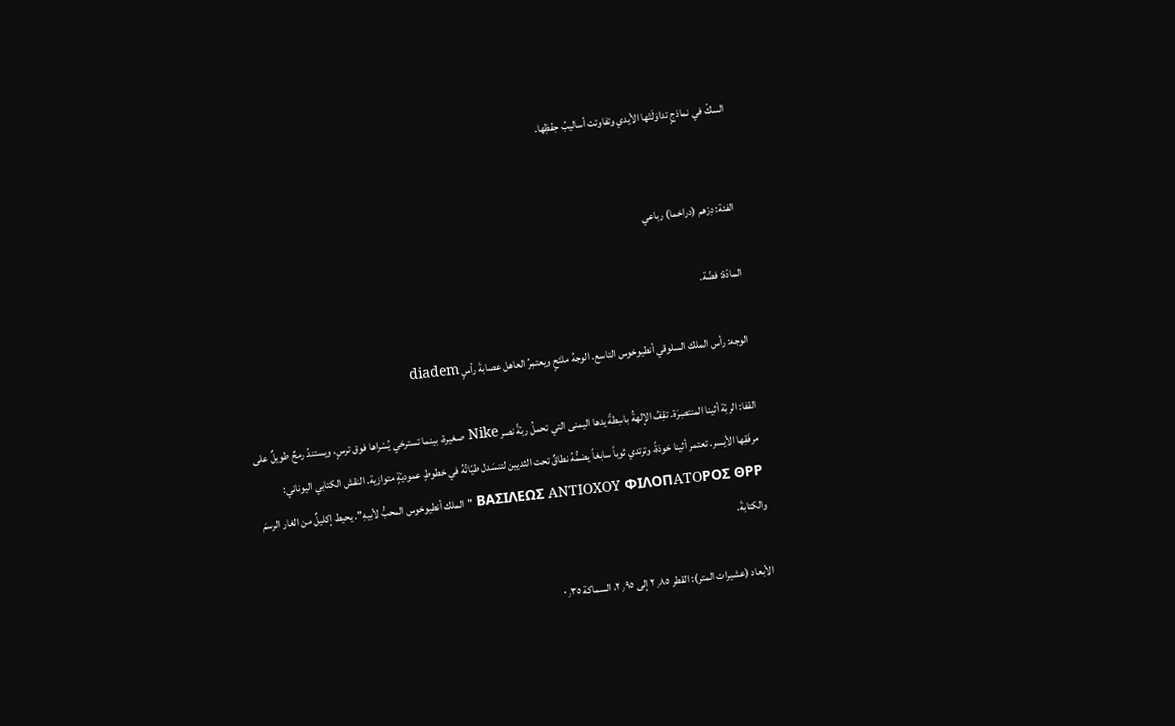السكّ في نماذجٍ تداوَلَتْها الأيدي وتفاوتت أساليبُ حِفْظِها.


الفئة: دِرْهم (دراخما) رباعي

المادّة: فضّة.

الوجه: رأس الملك السلوقي أنطيوخوس التاسع. الوجهُ ملتَحٍ ويعتمِرُ العاهل عصابةَ رأسٍ diadem

القفا: الربّة أثينا المنتصِرَة. تقِفُ الإلهةُ باسِطةً يدها اليمنى التي تحملُ ربّةً نصر Nike صغيرة، بينما تسترخي يُسْراها فوق ترسٍ، ويستندُ رمحٌ طويلٌ على مرفَقِها الأيسر. تعتمر أثينا خوذةً، وترتدي ثوباً سابغاً يضمُّهُ نطاقٌ تحت الثديين لتنسَدل طيّاتُهُ في خطوطٍ عموديّةٍ متوازية. النقش الكتابي اليوناني: BAΣIΛEΩΣ ANTIOXOY ΦIΛOΠATOΡOΣ ΘΡΡ "الملك أنطيوخوس المحبُّ لأبيهِ". يحيط إكليلٌ من الغار الرسمَ والكتابةَ.

الأبعاد (عشيرات المتر): القطر ٢٫٨٥ إلى ٢٫٩٥، السماكة ٠٫٣٥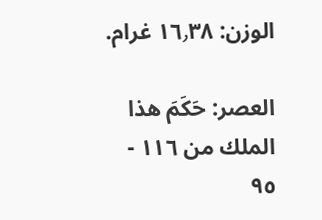الوزن: ١٦٫٣٨ غرام.

العصر: حَكَمَ هذا الملك من ١١٦ - ٩٥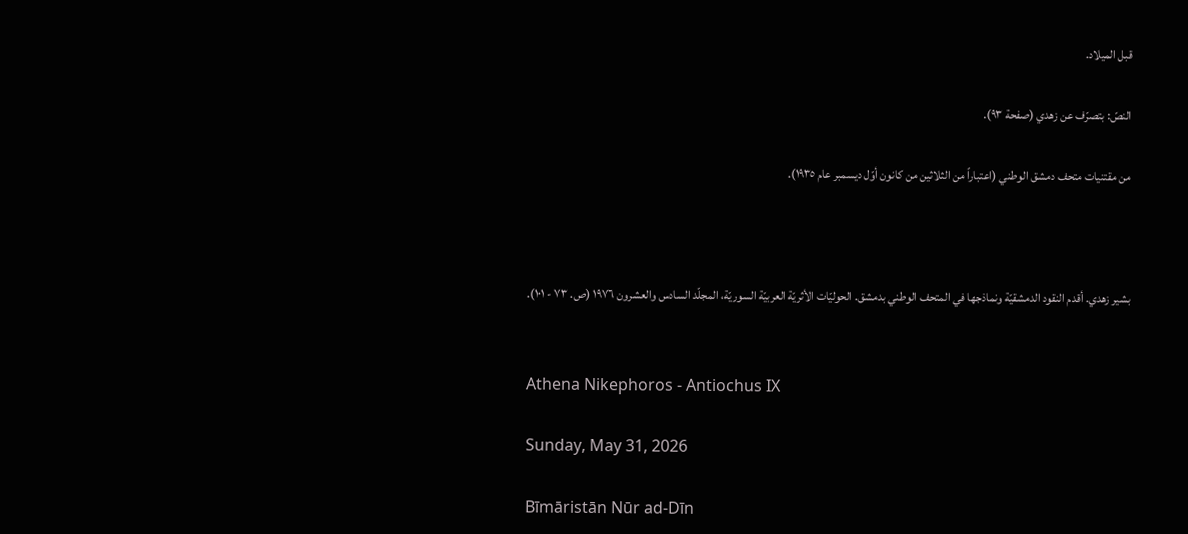قبل الميلاد.

النصّ: بتصرّف عن زهدي (صفحة ٩٣).

من مقتنيات متحف دمشق الوطني (اعتباراً من الثلاثين من كانون أوّل ديسمبر عام ١٩٣٥).



بشير زهدي. أقدم النقود الدمشقيّة ونماذجها في المتحف الوطني بدمشق. الحوليّات الأثريّة العربيّة السوريّة، المجلّد السادس والعشرون ١٩٧٦ (ص. ٧٣ - ١٠١).


Athena Nikephoros - Antiochus IX

Sunday, May 31, 2026

Bīmāristān Nūr ad-Dīn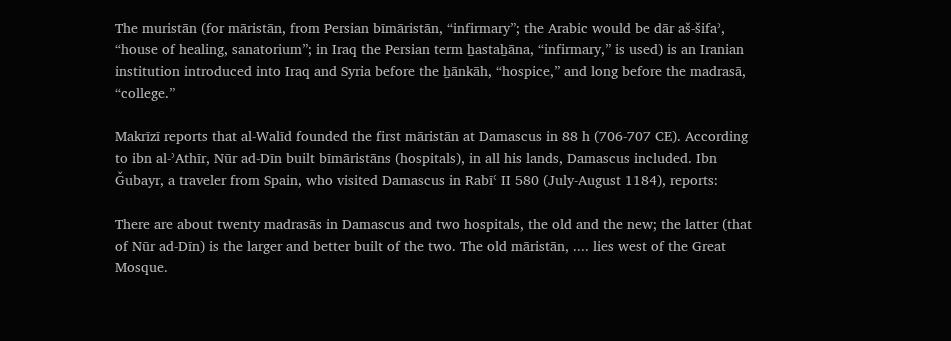The muristān (for māristān, from Persian bīmāristān, “infirmary”; the Arabic would be dār aš-šifaʾ, “house of healing, sanatorium”; in Iraq the Persian term ẖastaẖāna, “infirmary,” is used) is an Iranian institution introduced into Iraq and Syria before the ẖānkāh, “hospice,” and long before the madrasā, “college.”

Makrīzī reports that al-Walīd founded the first māristān at Damascus in 88 h (706-707 CE). According to ibn al-ʾAthīr, Nūr ad-Dīn built bīmāristāns (hospitals), in all his lands, Damascus included. Ibn Ǧubayr, a traveler from Spain, who visited Damascus in Rabīʿ II 580 (July-August 1184), reports:

There are about twenty madrasās in Damascus and two hospitals, the old and the new; the latter (that of Nūr ad-Dīn) is the larger and better built of the two. The old māristān, .... lies west of the Great Mosque.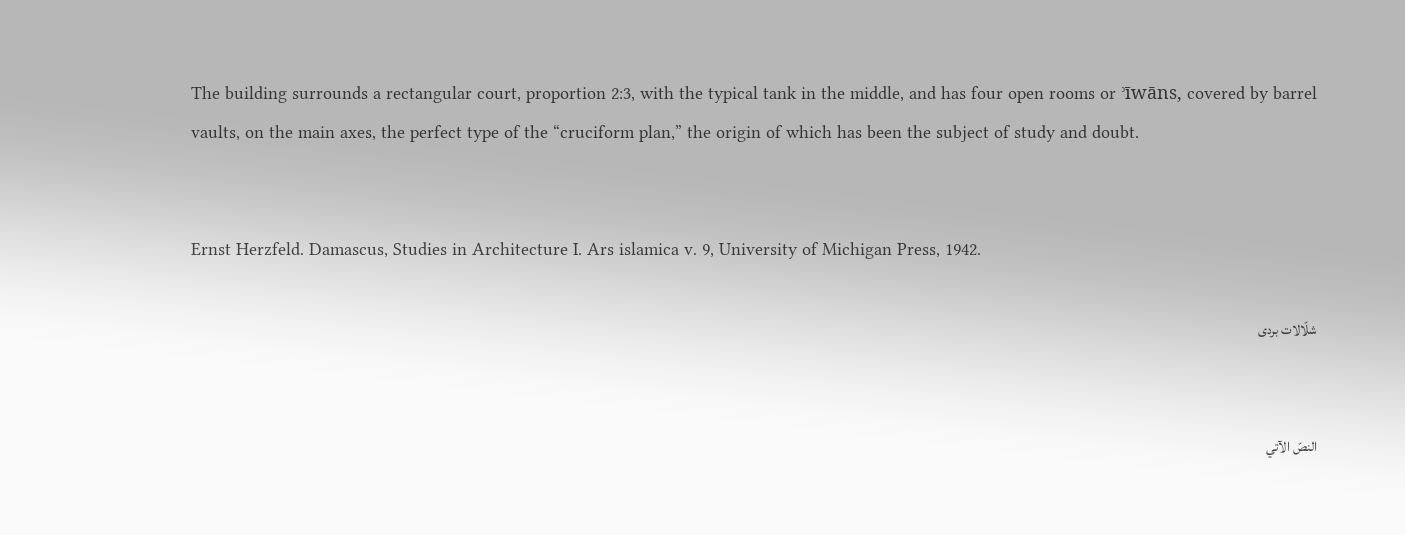The building surrounds a rectangular court, proportion 2:3, with the typical tank in the middle, and has four open rooms or ʾīwāns, covered by barrel vaults, on the main axes, the perfect type of the “cruciform plan,” the origin of which has been the subject of study and doubt.


Ernst Herzfeld. Damascus, Studies in Architecture I. Ars islamica v. 9, University of Michigan Press, 1942.

شلّالات بردى


النصّ الآتي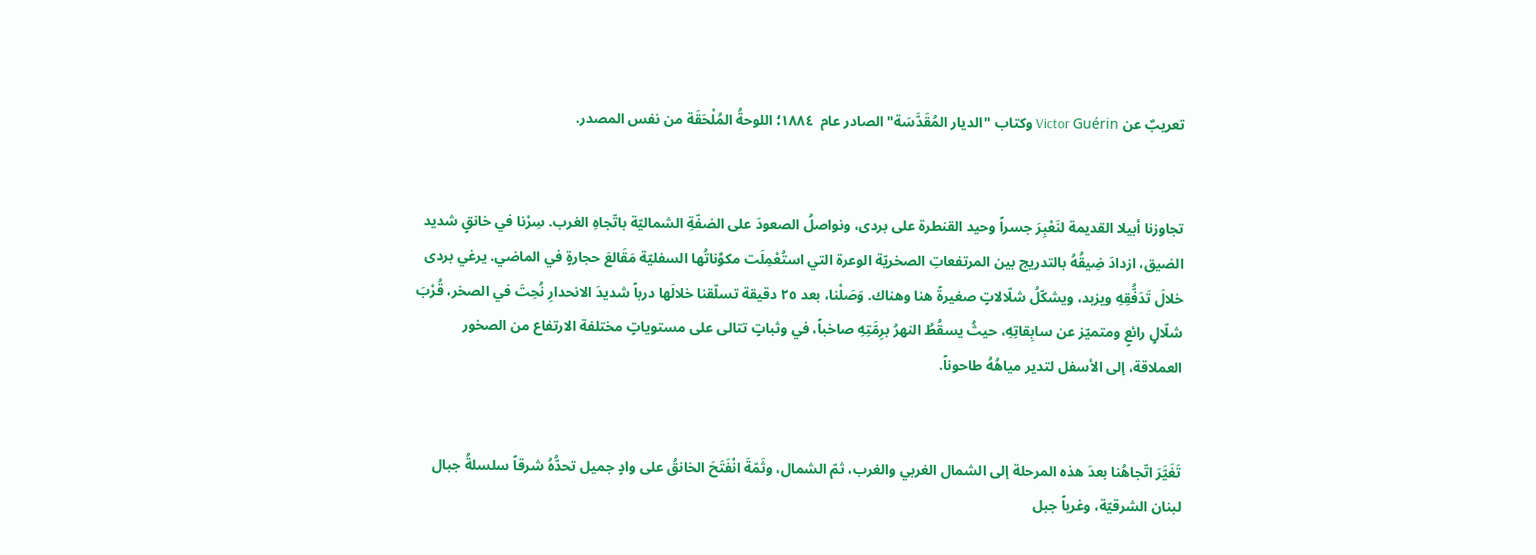تعريبٌ عن Victor Guérin وكتاب "الديار المُقَدَّسَة" الصادر عام  ١٨٨٤؛ اللوحةُ المُلْحَقَة من نفس المصدر.


تجاوزنا أبيلا القديمة لنَعْبِرَ جسراً وحيد القنطرة على بردى، ونواصلُ الصعودَ على الضفّةِ الشماليّة باتّجاهِ الغرب. سِرْنا في خانقٍ شديد الضيق، ازدادَ ضِيقُهُ بالتدريج بين المرتفعاتِ الصخريّة الوعرة التي استُعْمِلَت مكوِّناتُها السفليّة مَقَالعَ حجارةٍ في الماضي. يرغي بردى خلالَ تَدَفُّقِهِ ويزبد، ويشكّلُ شلّالاتٍ صغيرةً هنا وهناك. وَصَلْنا، بعد ٢٥ دقيقة تسلّقنا خلالَها درباً شديدَ الانحدارِ نُحِتَ في الصخر، قُرْبَ شلّالٍ رائعٍ ومتميّز عن سابِقاتِهِ، حيثُ يسقُطُ النهرُ برِمَّتِهِ صاخباً، في وثباتٍ تتالى على مستوياتٍ مختلفة الارتفاع من الصخور العملاقة، إلى الأسفل لتدير مياهُهُ طاحوناً.


تَغَيَّرَ اتّجاهُنا بعدَ هذه المرحلة إلى الشمال الغربي والغرب، ثمّ الشمال، وثَمّةَ انْفَتَحَ الخانقُ على وادٍ جميل تحدُّهُ شرقاً سلسلةُ جبال لبنان الشرقيّة، وغرباً جبل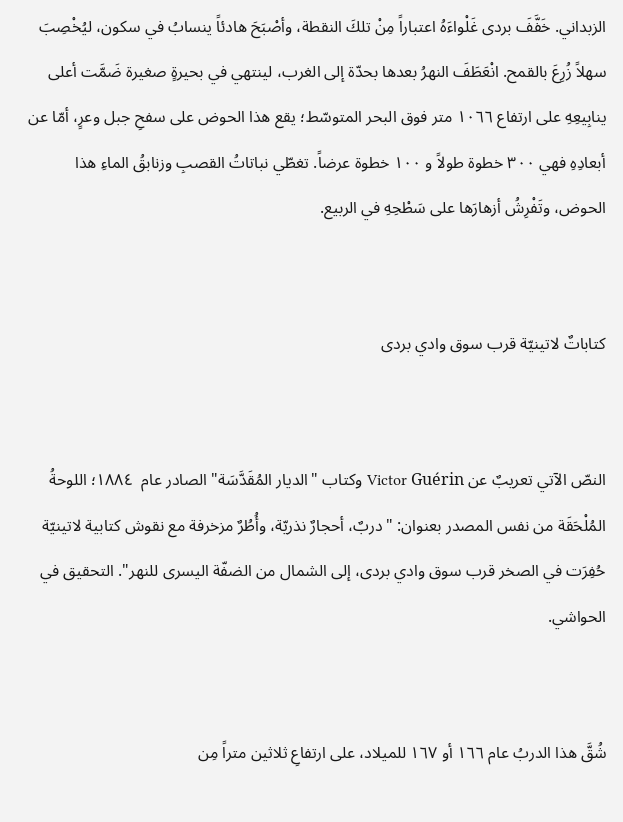الزبداني. خَفَّفَ بردى غَلْواءَهُ اعتباراً مِنْ تلكَ النقطة، وأصْبَحَ هادئاً ينسابُ في سكون، ليُخْصِبَ سهلاً زُرِعَ بالقمح. انْعَطَفَ النهرُ بعدها بحدّة إلى الغرب، لينتهي في بحيرةٍ صغيرة ضَمَّت أعلى ينابِيعِهِ على ارتفاع ١٠٦٦ متر فوق البحر المتوسّط؛ يقع هذا الحوض على سفحِ جبل وعرٍ، أمّا عن أبعادِهِ فهي ٣٠٠ خطوة طولاً و ١٠٠ خطوة عرضاً. تغطّي نباتاتُ القصبِ وزنابقُ الماءِ هذا الحوض، وتَفْرِشُ أزهارَها على سَطْحِهِ في الربيع.


كتاباتٌ لاتينيّة قرب سوق وادي بردى


النصّ الآتي تعريبٌ عن Victor Guérin وكتاب "الديار المُقَدَّسَة" الصادر عام  ١٨٨٤؛ اللوحةُ المُلْحَقَة من نفس المصدر بعنوان: "دربٌ، أحجارٌ نذريّة، وأُطُرٌ مزخرفة مع نقوش كتابية لاتينيّة حُفِرَت في الصخر قرب سوق وادي بردى، إلى الشمال من الضفّة اليسرى للنهر". التحقيق في الحواشي.


شُقَّ هذا الدربُ عام ١٦٦ أو ١٦٧ للميلاد، على ارتفاعِ ثلاثين متراً مِن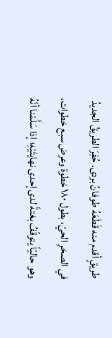طريقٍ أقدم منه قَطَعَهُ طوفانُ بردى. حُفِرَ الطريقُ الجديدُ في الصخرِ الحيّ، بطول ١٨٠ خطوة وعرض سبع خطوات، وهو حاليّاً يتوقّفُ بغتةً لدى إحدى نهايتَيْهِ؛ إذا سَلَّمْنا أنّهُ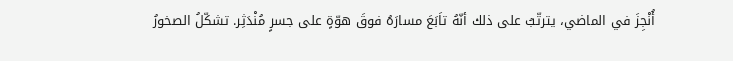أُنْجِزَ في الماضي، يترتّبُ على ذلك أنّهُ تاَبَعَ مسارَهُ فوقَ هوّةٍ على جسرٍ مُنْدَثِر. تشكّلُ الصخورُ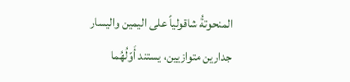المنحوتةُ شاقولياً على اليمين واليسار جدارين متوازيين، يستند أَوّلُهُما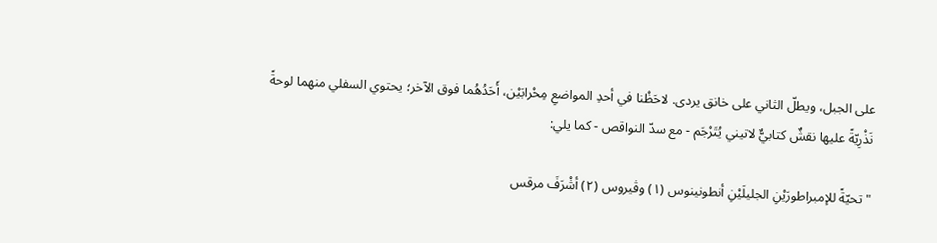على الجبل، ويطلّ الثاني على خانق يردى. لاحَظْنا في أحدِ المواضعِ مِحْرابَيْن، أَحَدُهُما فوق الآخر؛ يحتوي السفلي منهما لوحةً نَذْرِيّةً عليها نقشٌ كتابيٌّ لاتيني يُتَرْجَم - مع سدّ النواقص - كما يلي:

"تحيّةً للإمبراطورَيْنِ الجليلَيْنِ أنطونينوس (١) وڤيروس (٢) أشْرَفَ مرقس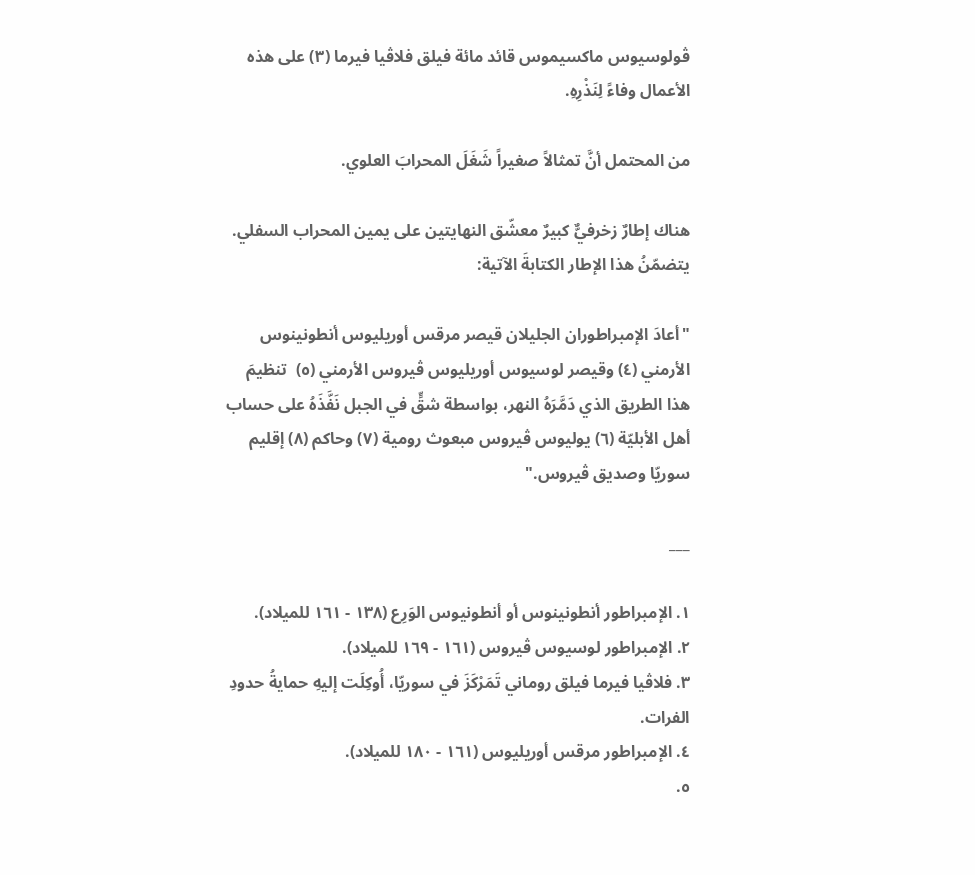ڤولوسيوس ماكسيموس قائد مائة فيلق فلاڤيا فيرما (٣) على هذه الأعمال وفاءً لِنَذْرِهِ.

من المحتمل أنَّ تمثالاً صغيراً شَغَلَ المحرابَ العلوي.

هناك إطارٌ زخرفيٌّ كبيرٌ معشّق النهايتين على يمين المحراب السفلي. يتضمّنُ هذا الإطار الكتابةَ الآتية:

"أعادَ الإمبراطوران الجليلان قيصر مرقس أوريليوس أنطونينوس الأرمني (٤) وقيصر لوسيوس أوريليوس ڤيروس الأرمني (٥)  تنظيمَ هذا الطريق الذي دَمَّرَهُ النهر، بواسطة شقٍّ في الجبل نَفَّذَهُ على حساب أهل الأبليّة (٦) يوليوس ڤيروس مبعوث رومية (٧) وحاكم (٨) إقليم سوريّا وصديق ڤيروس."

___

١. الإمبراطور أنطونينوس أو أنطونيوس الوَرِع (١٣٨ - ١٦١ للميلاد).
٢. الإمبراطور لوسيوس ڤيروس (١٦١ - ١٦٩ للميلاد).
٣. فلاڤيا فيرما فيلق روماني تَمَرْكَزَ في سوريّا، أُوكِلَت إليهِ حمايةُ حدودِ الفرات.
٤. الإمبراطور مرقس أوريليوس (١٦١ - ١٨٠ للميلاد).
٥.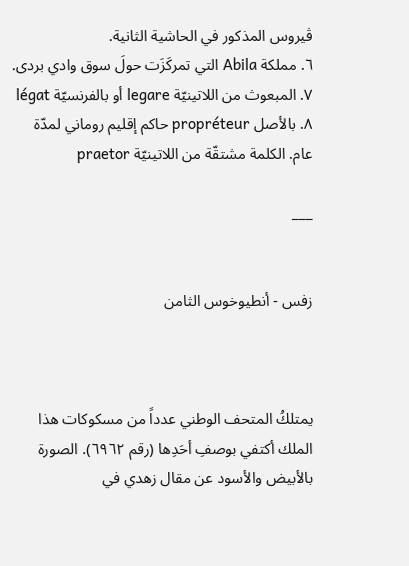ڤيروس المذكور في الحاشية الثانية.
٦. مملكة Abila التي تمركَزَت حولَ سوق وادي بردى.
٧. المبعوث من اللاتينيّة legare أو بالفرنسيّة légat
٨. بالأصل propréteur حاكم إقليم روماني لمدّة عام. الكلمة مشتقّة من اللاتينيّة praetor

___


زفس - أنطيوخوس الثامن



يمتلكُ المتحف الوطني عدداً من مسكوكات هذا الملك أكتفي بوصفِ أحَدِها (رقم ٦٩٦٢). الصورة بالأبيض والأسود عن مقال زهدي في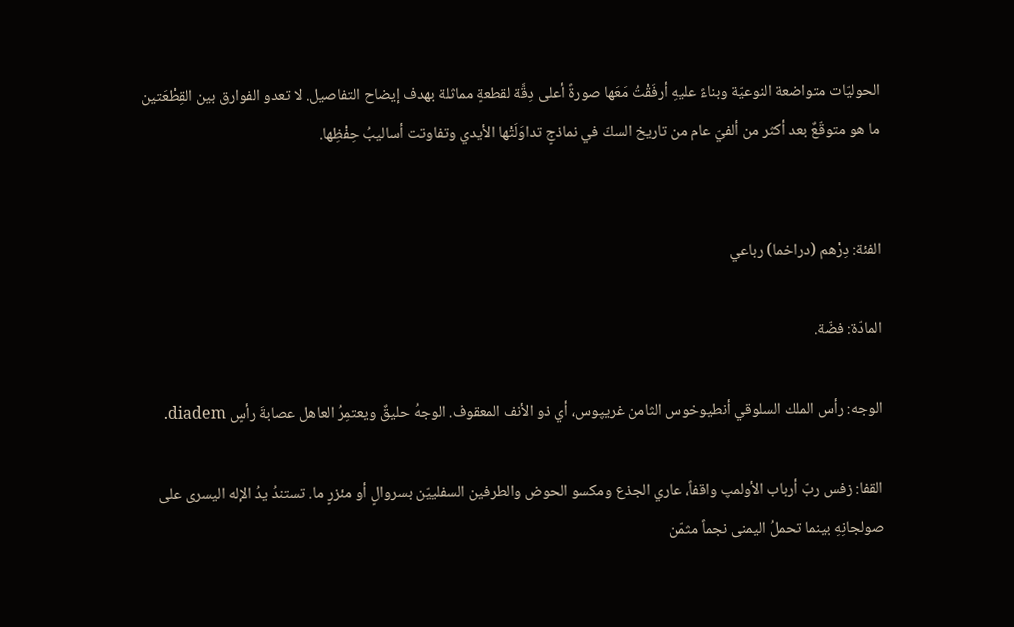الحوليّات متواضعة النوعيّة وبناءً عليهِ أرفَقْتُ مَعَها صورةً أعلى دِقَّة لقطعةٍ مماثلة بهدف إيضاح التفاصيل. لا تعدو الفوارق بين القِطْعَتين ما هو متوقّعٌ بعد أكثر من ألفيّ عام من تاريخ السكّ في نماذجٍ تداوَلَتْها الأيدي وتفاوتت أساليبُ حِفْظِها.


الفئة: دِرْهم (دراخما) رباعي

المادّة: فضّة.

الوجه: رأس الملك السلوقي أنطيوخوس الثامن غريپوس، أي ذو الأنف المعقوف. الوجهُ حليقٌ ويعتمِرُ العاهل عصابةَ رأسٍ diadem.

القفا: زفس ربّ أرباب الأولمپ واقفاً، عاري الجذع ومكسو الحوض والطرفين السفلييّن بسروالٍ أو مئزرٍ ما. تستندُ يدُ الإله اليسرى على صولجانِهِ بينما تحملُ اليمنى نجماً مثمّن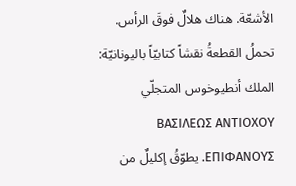الأشعّة. هناك هلالٌ فوقَ الرأس. تحملُ القطعةُ نقشاً كتابيّاً باليونانيّة: الملك أنطيوخوس المتجلّي ΒΑΣΙΛΕΩΣ ΑΝΤΙΟΧΟΥ ΕΠΙΦΑΝΟΥΣ. يطوّقُ إكليلٌ من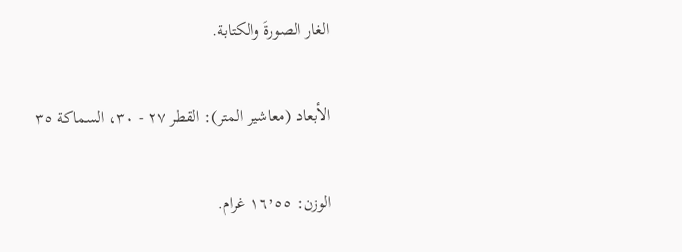الغار الصورةَ والكتابة.

الأبعاد (معاشير المتر): القطر ٢٧ - ٣٠، السماكة ٣٥

الوزن: ١٦٬٥٥ غرام.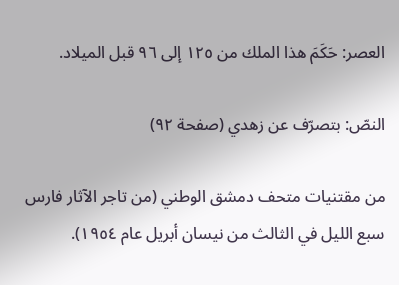العصر: حَكَمَ هذا الملك من ١٢٥ إلى ٩٦ قبل الميلاد.

النصّ: بتصرّف عن زهدي (صفحة ٩٢)

من مقتنيات متحف دمشق الوطني (من تاجر الآثار فارس سبع الليل في الثالث من نيسان أبريل عام ١٩٥٤).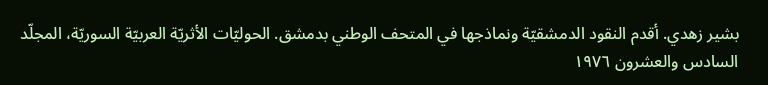بشير زهدي. أقدم النقود الدمشقيّة ونماذجها في المتحف الوطني بدمشق. الحوليّات الأثريّة العربيّة السوريّة، المجلّد السادس والعشرون ١٩٧٦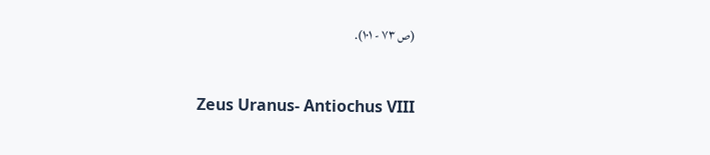(ص ٧٣ - ١٠١).


Zeus Uranus- Antiochus VIII